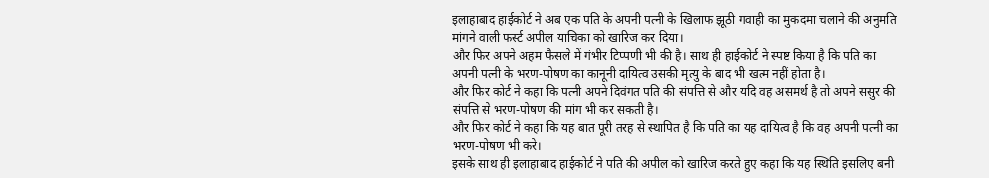इलाहाबाद हाईकोर्ट ने अब एक पति के अपनी पत्नी के खिलाफ झूठी गवाही का मुकदमा चलाने की अनुमति मांगने वाली फर्स्ट अपील याचिका को खारिज कर दिया।
और फिर अपने अहम फैसले में गंभीर टिप्पणी भी की है। साथ ही हाईकोर्ट ने स्पष्ट किया है कि पति का अपनी पत्नी के भरण-पोषण का कानूनी दायित्व उसकी मृत्यु के बाद भी खत्म नहीं होता है।
और फिर कोर्ट ने कहा कि पत्नी अपने दिवंगत पति की संपत्ति से और यदि वह असमर्थ है तो अपने ससुर की संपत्ति से भरण-पोषण की मांग भी कर सकती है।
और फिर कोर्ट ने कहा कि यह बात पूरी तरह से स्थापित है कि पति का यह दायित्व है कि वह अपनी पत्नी का भरण-पोषण भी करे।
इसके साथ ही इलाहाबाद हाईकोर्ट ने पति की अपील को खारिज करते हुए कहा कि यह स्थिति इसलिए बनी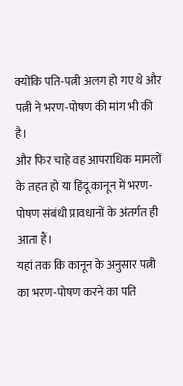क्योंकि पति-पत्नी अलग हो गए थे और पत्नी ने भरण-पोषण की मांग भी की है।
और फिर चाहे वह आपराधिक मामलों के तहत हो या हिंदू कानून में भरण-पोषण संबंधी प्रावधानों के अंतर्गत ही आता हैं।
यहां तक कि कानून के अनुसार पत्नी का भरण-पोषण करने का पति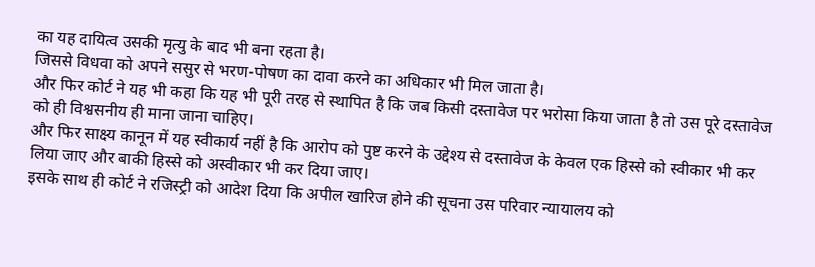का यह दायित्व उसकी मृत्यु के बाद भी बना रहता है।
जिससे विधवा को अपने ससुर से भरण-पोषण का दावा करने का अधिकार भी मिल जाता है।
और फिर कोर्ट ने यह भी कहा कि यह भी पूरी तरह से स्थापित है कि जब किसी दस्तावेज पर भरोसा किया जाता है तो उस पूरे दस्तावेज को ही विश्वसनीय ही माना जाना चाहिए।
और फिर साक्ष्य कानून में यह स्वीकार्य नहीं है कि आरोप को पुष्ट करने के उद्देश्य से दस्तावेज के केवल एक हिस्से को स्वीकार भी कर लिया जाए और बाकी हिस्से को अस्वीकार भी कर दिया जाए।
इसके साथ ही कोर्ट ने रजिस्ट्री को आदेश दिया कि अपील खारिज होने की सूचना उस परिवार न्यायालय को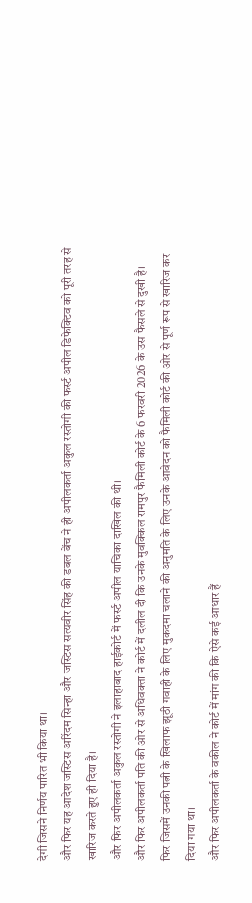देगी जिसने निर्णय पारित भी किया था।
और फिर यह आदेश जस्टिस अरिंदम सिन्हा और जस्टिस सत्यवीर सिंह की डबल बेंच ने ही अपीलकर्ता अकुल रस्तोगी की फर्स्ट अपील डिफेक्टिव को पूरी तरह से खारिज करते हुए ही दिया है।
और फिर अपीलकर्ता अकुल रस्तोगी ने इलाहाबाद हाईकोर्ट में फर्स्ट अपील याचिका दाखिल की थी।
और फिर अपीलकर्ता पति की ओर से अधिवक्ता ने कोर्ट में दलील दी कि उनके मुवक्किल रामपुर फैमिली कोर्ट के 6 फरवरी 2026 के उस फैसले से दुखी है।
फिर जिसमें उनकी पत्नी के खिलाफ झूठी गवाही के लिए मुकदमा चलाने की अनुमति के लिए उनके आवेदन को फैमिली कोर्ट की ओर से पूर्ण रूप से खारिज कर दिया गया था।
और फिर अपीलकर्ता के वकील ने कोर्ट में मांग की कि ऐसे कई आधार हैं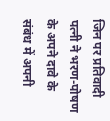जिन पर प्रतिवादी पत्नी ने भरण-पोषण के अपने दावे के संबंध में अपनी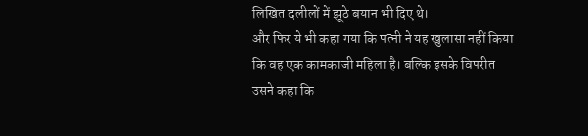लिखित दलीलों में झूठे बयान भी दिए थे।
और फिर ये भी कहा गया कि पत्नी ने यह खुलासा नहीं किया कि वह एक कामकाजी महिला है। बल्कि इसके विपरीत उसने कहा कि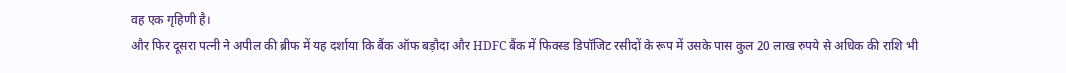वह एक गृहिणी है।
और फिर दूसरा पत्नी ने अपील की ब्रीफ में यह दर्शाया कि बैंक ऑफ बड़ौदा और HDFC बैंक में फिक्स्ड डिपॉजिट रसीदों के रूप में उसके पास कुल 20 लाख रुपये से अधिक की राशि भी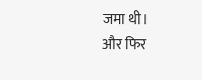जमा थी।
और फिर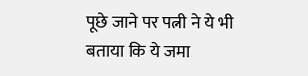पूछे जाने पर पत्नी ने ये भी बताया कि ये जमा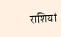राशियां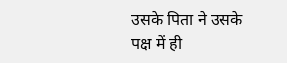उसके पिता ने उसके पक्ष में ही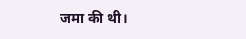जमा की थी।